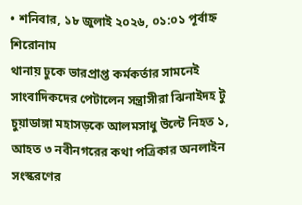• শনিবার, ১৮ জুলাই ২০২৬, ০১:০১ পূর্বাহ্ন
শিরোনাম
থানায় ঢুকে ভারপ্রাপ্ত কর্মকর্তার সামনেই সাংবাদিকদের পেটালেন সন্ত্রাসীরা ঝিনাইদহ টু চুয়াডাঙ্গা মহাসড়কে আলমসাধু উল্টে নিহত ১, আহত ৩ নবীনগরের কথা পত্রিকার অনলাইন সংস্করণের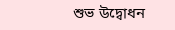শুভ উদ্বোধন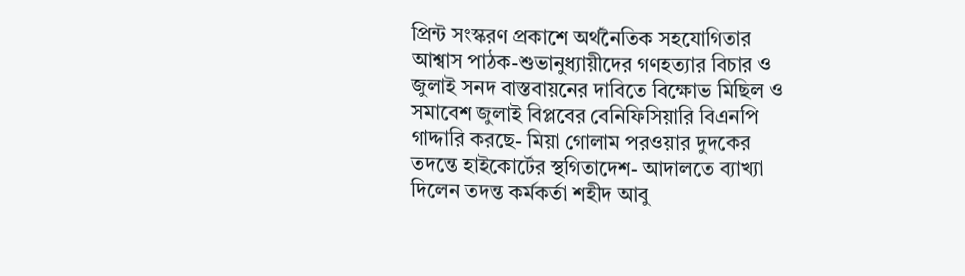প্রিন্ট সংস্করণ প্রকাশে অর্থনৈতিক সহযোগিতার আশ্বাস পাঠক-শুভানুধ্যায়ীদের গণহত্যার বিচার ও জুলাই সনদ বাস্তবায়নের দাবিতে বিক্ষোভ মিছিল ও সমাবেশ জুলাই বিপ্লবের বেনিফিসিয়ারি বিএনপি গাদ্দারি করছে- মিয়া গোলাম পরওয়ার দুদকের তদন্তে হাইকোর্টের স্থগিতাদেশ- আদালতে ব্যাখ্যা দিলেন তদন্ত কর্মকর্তা শহীদ আবু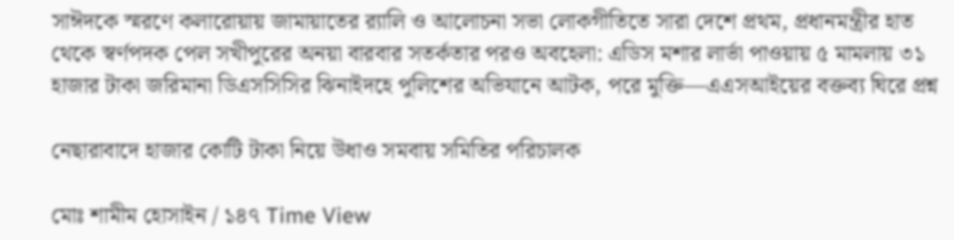সাঈদকে স্মরণে কলারোয়ায় জামায়াতের র‍্যালি ও আলোচনা সভা লোকগীতিতে সারা দেশে প্রথম, প্রধানমন্ত্রীর হাত থেকে স্বর্ণপদক পেল সখীপুরের অনয়া বারবার সতর্কতার পরও অবহেলা: এডিস মশার লার্ভা পাওয়ায় ৫ মামলায় ৩১ হাজার টাকা জরিমানা ডিএসসিসির ঝিনাইদহে পুলিশের অভিযানে আটক, পরে মুক্তি—এএসআইয়ের বক্তব্য ঘিরে প্রশ্ন

নেছারাবাদে হাজার কোটি টাকা নিয়ে উধাও সমবায় সমিতির পরিচালক

মোঃ শামীম হোসাইন / ১৪৭ Time View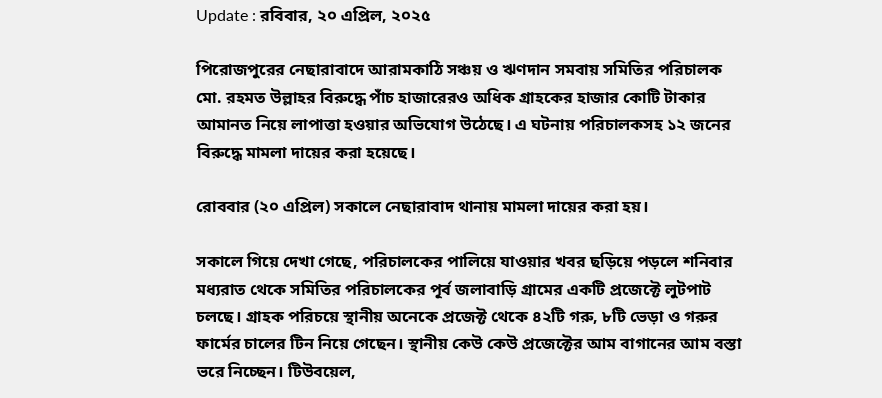Update : রবিবার, ২০ এপ্রিল, ২০২৫

পিরোজপুরের নেছারাবাদে আরামকাঠি সঞ্চয় ও ঋণদান সমবায় সমিতির পরিচালক মো. রহমত উল্লাহর বিরুদ্ধে পাঁচ হাজারেরও অধিক গ্রাহকের হাজার কোটি টাকার আমানত নিয়ে লাপাত্তা হওয়ার অভিযোগ উঠেছে। এ ঘটনায় পরিচালকসহ ১২ জনের বিরুদ্ধে মামলা দায়ের করা হয়েছে।

রোববার (২০ এপ্রিল) সকালে নেছারাবাদ থানায় মামলা দায়ের করা হয়।

সকালে গিয়ে দেখা গেছে, পরিচালকের পালিয়ে যাওয়ার খবর ছড়িয়ে পড়লে শনিবার মধ্যরাত থেকে সমিতির পরিচালকের পূর্ব জলাবাড়ি গ্রামের একটি প্রজেক্টে লুটপাট চলছে। গ্রাহক পরিচয়ে স্থানীয় অনেকে প্রজেক্ট থেকে ৪২টি গরু, ৮টি ভেড়া ও গরুর ফার্মের চালের টিন নিয়ে গেছেন। স্থানীয় কেউ কেউ প্রজেক্টের আম বাগানের আম বস্তা ভরে নিচ্ছেন। টিউবয়েল,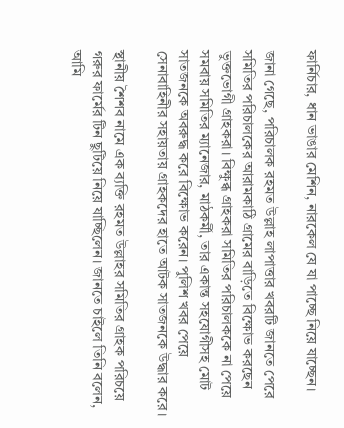ফার্নিচার, ধান ভাঙার মেশিন, নারকেল যে যা পাচ্ছে নিয়ে যাচ্ছেন।

জানা গেছে, পরিচালক রহমত উল্লাহ লাপাত্তার খবরটি জানতে পেরে সমিতির পরিচালকের আরামকাঠি গ্রামের বাড়িতে বিক্ষোভ করছেন ভুক্তভোগী গ্রাহকরা। বিক্ষুব্ধ গ্রাহকরা সমিতির পরিচালককে না পেয়ে সমবায় সমিতির ম্যানেজার, মাঠকর্মী, তার একান্ত সহযোগীসহ মোট সাতজনকে অবরুদ্ধ করে বিক্ষোভ করেন। পুলিশ খবর পেয়ে সেনাবাহিনীর সহায়তায় গ্রাহকদের হাতে আটক সাতজনকে উদ্ধার করে।

স্থানীয় শৈশব নামে এক ব্যক্তি রহমত উল্লাহর সমিতির গ্রাহক পরিচয়ে গরুর ফার্মের টিন ছুটিয়ে নিয়ে যাচ্ছিলেন। জানতে চাইলে তিনি বলেন, আমি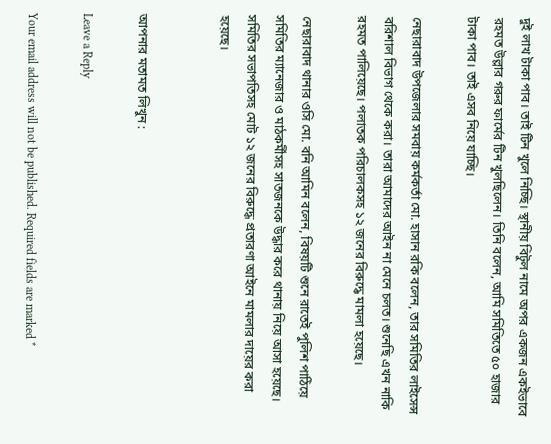দুই লাখ টাকা পাব। তাই টিন খুলে নিচ্ছি। স্থানীয় বিটুল নামে অপর একজন একইভাবে রহমত উল্লার গরুর ফার্মের টিন খুলছিলেন। তিনি বলেন, আমি সমিতিতে ৫০ হাজার টাকা পাব। তাই এসব নিয়ে যাচ্ছি।

নেছারাবাদ উপজেলার সমবায় কর্মকর্তা মো. হাসান রকি বলেন, তার সমিতির লাইসেন্স বরিশাল বিভাগ থেকে করা। তারা আমাদের আইন না মেনে চলত। শুনেছি এখন নাকি রহমত পালিয়েছে। পলাতক পরিচালকসহ ১২ জনের বিরুদ্ধে মামলা হয়েছে।

নেছারাবাদ থানার ওসি মো. বনি আমিন বলেন, বিষয়টি শুনে রাতেই পুলিশ পাঠিয়ে সমিতির ম্যানেজার ও মাঠকর্মীসহ সাতজনকে উদ্ধার করে থানায় নিয়ে আসা হয়েছে। সমিতির সভাপতিসহ মোট ১২ জনের বিরুদ্ধে প্রতারণা আইনে মামলার দায়ের করা হয়েছে।


আপনার মতামত লিখুন :

Leave a Reply

Your email address will not be published. Required fields are marked *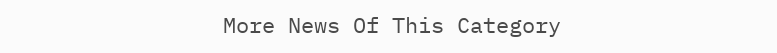More News Of This Category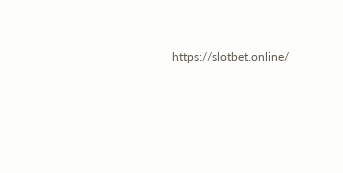https://slotbet.online/